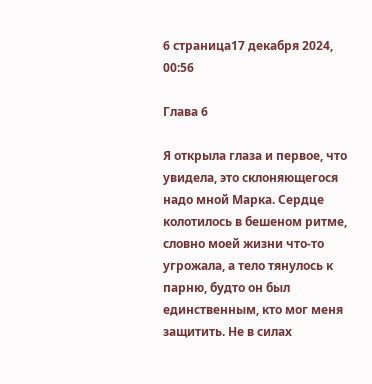6 страница17 декабря 2024, 00:56

Глава 6

Я открыла глаза и первое, что увидела, это склоняющегося надо мной Марка. Сердце колотилось в бешеном ритме, словно моей жизни что-то угрожала, а тело тянулось к парню, будто он был единственным, кто мог меня защитить. Не в силах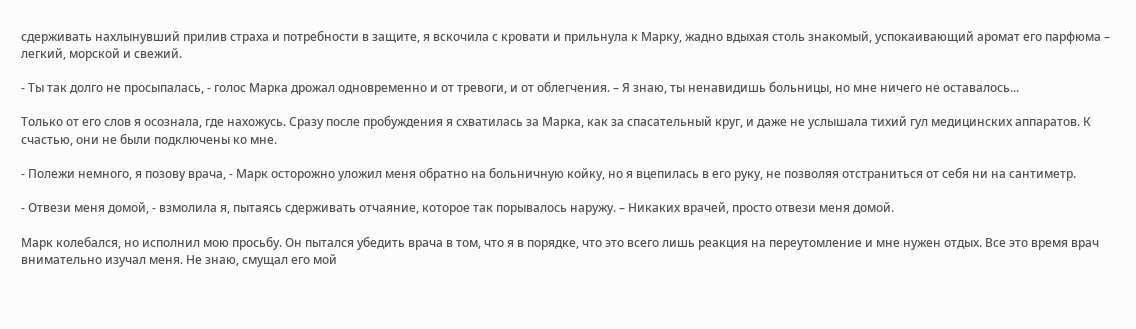сдерживать нахлынувший прилив страха и потребности в защите, я вскочила с кровати и прильнула к Марку, жадно вдыхая столь знакомый, успокаивающий аромат его парфюма – легкий, морской и свежий.

- Ты так долго не просыпалась, - голос Марка дрожал одновременно и от тревоги, и от облегчения. – Я знаю, ты ненавидишь больницы, но мне ничего не оставалось...

Только от его слов я осознала, где нахожусь. Сразу после пробуждения я схватилась за Марка, как за спасательный круг, и даже не услышала тихий гул медицинских аппаратов. К счастью, они не были подключены ко мне.

- Полежи немного, я позову врача, - Марк осторожно уложил меня обратно на больничную койку, но я вцепилась в его руку, не позволяя отстраниться от себя ни на сантиметр.

- Отвези меня домой, - взмолила я, пытаясь сдерживать отчаяние, которое так порывалось наружу. – Никаких врачей, просто отвези меня домой.

Марк колебался, но исполнил мою просьбу. Он пытался убедить врача в том, что я в порядке, что это всего лишь реакция на переутомление и мне нужен отдых. Все это время врач внимательно изучал меня. Не знаю, смущал его мой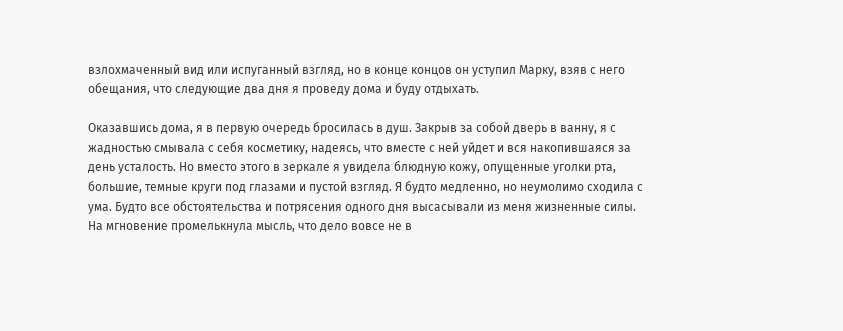взлохмаченный вид или испуганный взгляд, но в конце концов он уступил Марку, взяв с него обещания, что следующие два дня я проведу дома и буду отдыхать.

Оказавшись дома, я в первую очередь бросилась в душ. Закрыв за собой дверь в ванну, я с жадностью смывала с себя косметику, надеясь, что вместе с ней уйдет и вся накопившаяся за день усталость. Но вместо этого в зеркале я увидела блюдную кожу, опущенные уголки рта, большие, темные круги под глазами и пустой взгляд. Я будто медленно, но неумолимо сходила с ума. Будто все обстоятельства и потрясения одного дня высасывали из меня жизненные силы. На мгновение промелькнула мысль, что дело вовсе не в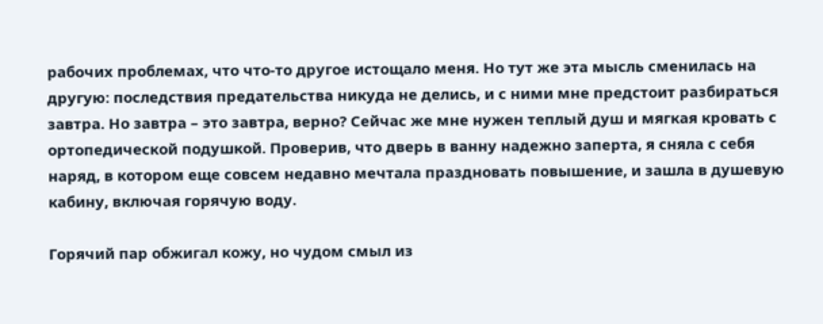рабочих проблемах, что что-то другое истощало меня. Но тут же эта мысль сменилась на другую: последствия предательства никуда не делись, и с ними мне предстоит разбираться завтра. Но завтра – это завтра, верно? Сейчас же мне нужен теплый душ и мягкая кровать с ортопедической подушкой. Проверив, что дверь в ванну надежно заперта, я сняла с себя наряд, в котором еще совсем недавно мечтала праздновать повышение, и зашла в душевую кабину, включая горячую воду.

Горячий пар обжигал кожу, но чудом смыл из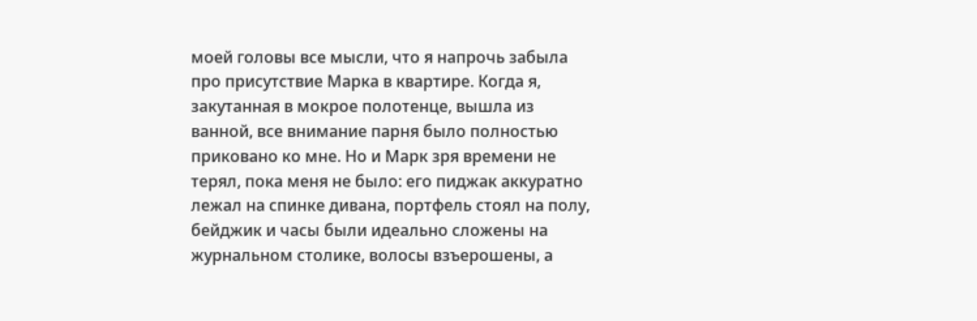моей головы все мысли, что я напрочь забыла про присутствие Марка в квартире. Когда я, закутанная в мокрое полотенце, вышла из ванной, все внимание парня было полностью приковано ко мне. Но и Марк зря времени не терял, пока меня не было: его пиджак аккуратно лежал на спинке дивана, портфель стоял на полу, бейджик и часы были идеально сложены на журнальном столике, волосы взъерошены, а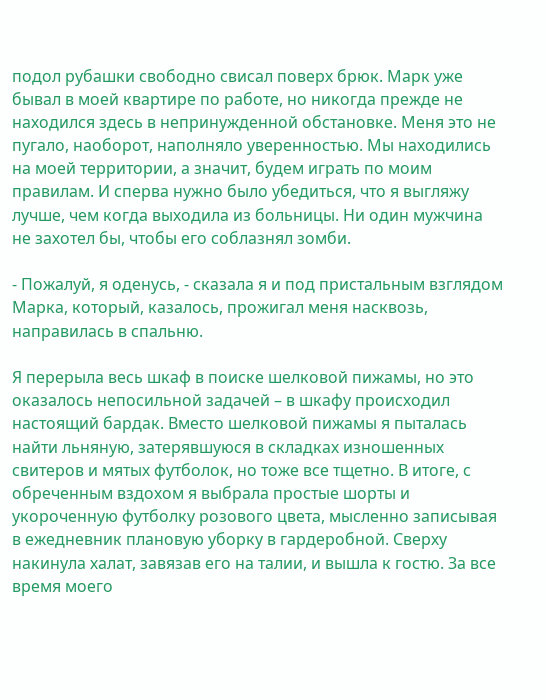подол рубашки свободно свисал поверх брюк. Марк уже бывал в моей квартире по работе, но никогда прежде не находился здесь в непринужденной обстановке. Меня это не пугало, наоборот, наполняло уверенностью. Мы находились на моей территории, а значит, будем играть по моим правилам. И сперва нужно было убедиться, что я выгляжу лучше, чем когда выходила из больницы. Ни один мужчина не захотел бы, чтобы его соблазнял зомби.

- Пожалуй, я оденусь, - сказала я и под пристальным взглядом Марка, который, казалось, прожигал меня насквозь, направилась в спальню.

Я перерыла весь шкаф в поиске шелковой пижамы, но это оказалось непосильной задачей – в шкафу происходил настоящий бардак. Вместо шелковой пижамы я пыталась найти льняную, затерявшуюся в складках изношенных свитеров и мятых футболок, но тоже все тщетно. В итоге, с обреченным вздохом я выбрала простые шорты и укороченную футболку розового цвета, мысленно записывая в ежедневник плановую уборку в гардеробной. Сверху накинула халат, завязав его на талии, и вышла к гостю. За все время моего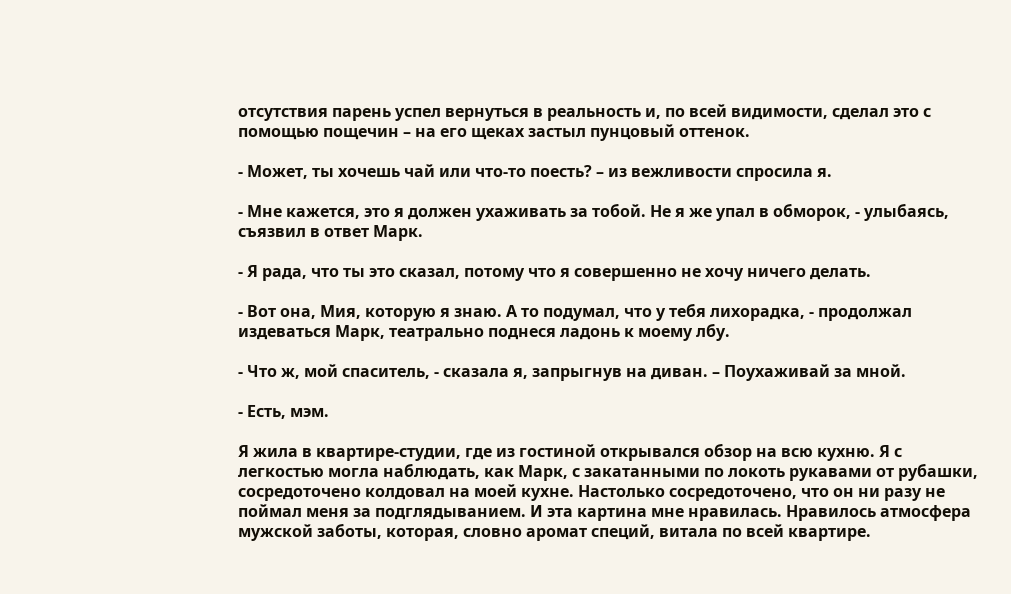отсутствия парень успел вернуться в реальность и, по всей видимости, сделал это с помощью пощечин – на его щеках застыл пунцовый оттенок.

- Может, ты хочешь чай или что-то поесть? – из вежливости спросила я.

- Мне кажется, это я должен ухаживать за тобой. Не я же упал в обморок, - улыбаясь, съязвил в ответ Марк.

- Я рада, что ты это сказал, потому что я совершенно не хочу ничего делать.

- Вот она, Мия, которую я знаю. А то подумал, что у тебя лихорадка, - продолжал издеваться Марк, театрально поднеся ладонь к моему лбу.

- Что ж, мой спаситель, - сказала я, запрыгнув на диван. – Поухаживай за мной.

- Есть, мэм.

Я жила в квартире-студии, где из гостиной открывался обзор на всю кухню. Я с легкостью могла наблюдать, как Марк, с закатанными по локоть рукавами от рубашки, сосредоточено колдовал на моей кухне. Настолько сосредоточено, что он ни разу не поймал меня за подглядыванием. И эта картина мне нравилась. Нравилось атмосфера мужской заботы, которая, словно аромат специй, витала по всей квартире.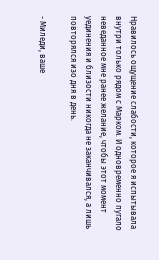Нравилось ощущение слабости, которое я испытывала внутри только рядом с Марком. И одновременно пугало неведанное мне ранее желание, чтобы этот момент уединения и близости никогда не заканчивался, а лишь повторялся изо дня в день.

- Миледи, ваше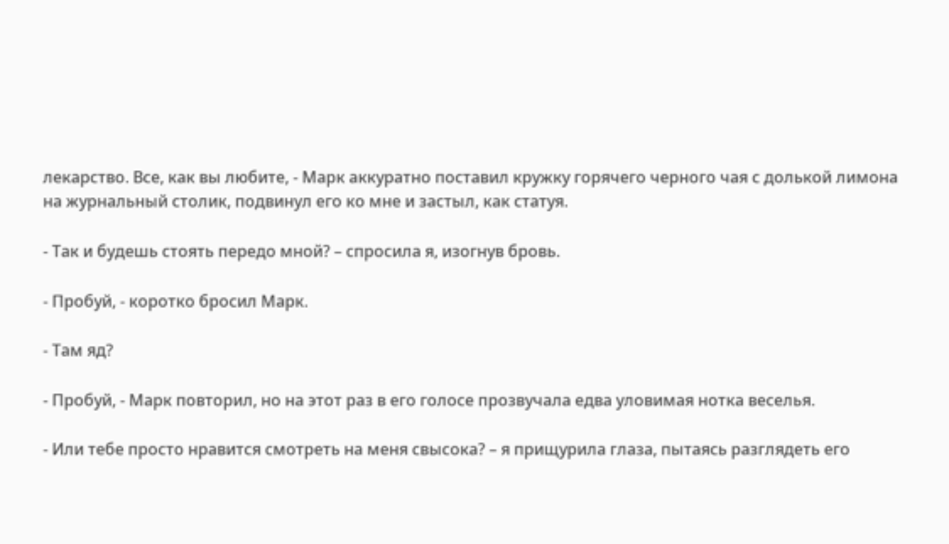лекарство. Все, как вы любите, - Марк аккуратно поставил кружку горячего черного чая с долькой лимона на журнальный столик, подвинул его ко мне и застыл, как статуя.

- Так и будешь стоять передо мной? – спросила я, изогнув бровь.

- Пробуй, - коротко бросил Марк.

- Там яд?

- Пробуй, - Марк повторил, но на этот раз в его голосе прозвучала едва уловимая нотка веселья.

- Или тебе просто нравится смотреть на меня свысока? – я прищурила глаза, пытаясь разглядеть его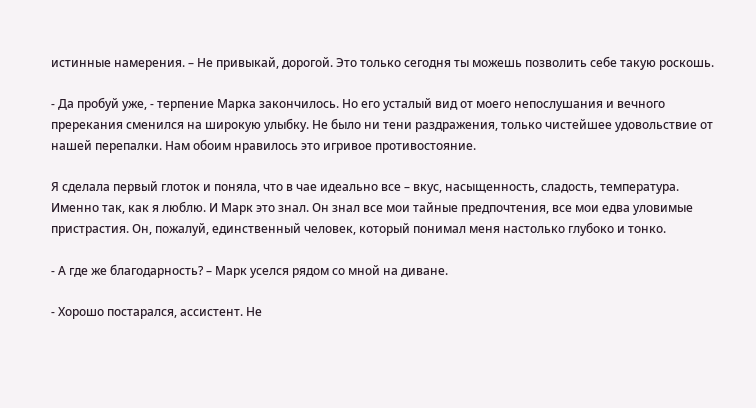истинные намерения. – Не привыкай, дорогой. Это только сегодня ты можешь позволить себе такую роскошь.

- Да пробуй уже, - терпение Марка закончилось. Но его усталый вид от моего непослушания и вечного пререкания сменился на широкую улыбку. Не было ни тени раздражения, только чистейшее удовольствие от нашей перепалки. Нам обоим нравилось это игривое противостояние.

Я сделала первый глоток и поняла, что в чае идеально все – вкус, насыщенность, сладость, температура. Именно так, как я люблю. И Марк это знал. Он знал все мои тайные предпочтения, все мои едва уловимые пристрастия. Он, пожалуй, единственный человек, который понимал меня настолько глубоко и тонко.

- А где же благодарность? – Марк уселся рядом со мной на диване.

- Хорошо постарался, ассистент. Не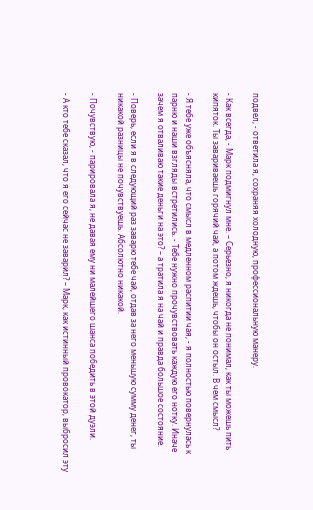подвел, - ответила я, сохраняя холодную, профессиональную манеру.

- Как всегда, - Марк подмигнул мне. – Серьезно, я никогда не понимал, как ты можешь пить кипяток. Ты завариваешь горячий чай, а потом ждешь, чтобы он остыл. В чем смысл?

- Я тебе уже объясняла, что смысл в медленном распитии чая, - я полностью повернулась к парню и наши взгляды встретились. - Тебе нужно прочувствовать каждую его нотку. Иначе зачем я отваливаю такие деньги на это? – а тратила я на чай и правда большое состояние.

- Поверь, если я в следующий раз заварю тебе чай, отдав за него меньшую сумму денег, ты никакой разницы не почувствуешь. Абсолютно никакой.

- Почувствую, - парировала я, не давая ему ни малейшего шанса победить в этой дуэли.

- А кто тебе сказал, что я его сейчас не заварил? – Марк, как истинный провокатор, выбросил эту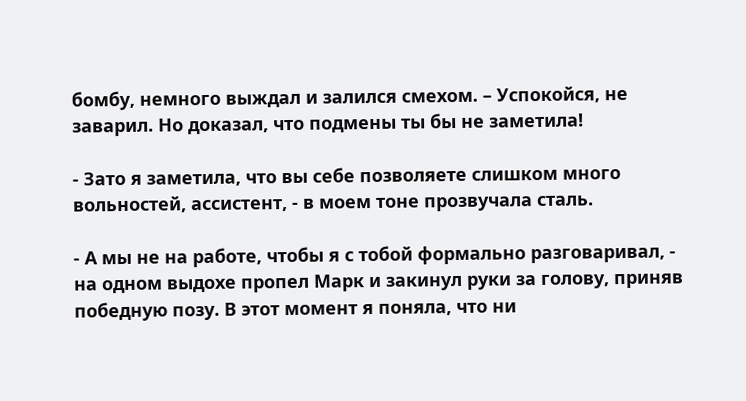бомбу, немного выждал и залился смехом. – Успокойся, не заварил. Но доказал, что подмены ты бы не заметила!

- Зато я заметила, что вы себе позволяете слишком много вольностей, ассистент, - в моем тоне прозвучала сталь.

- А мы не на работе, чтобы я с тобой формально разговаривал, - на одном выдохе пропел Марк и закинул руки за голову, приняв победную позу. В этот момент я поняла, что ни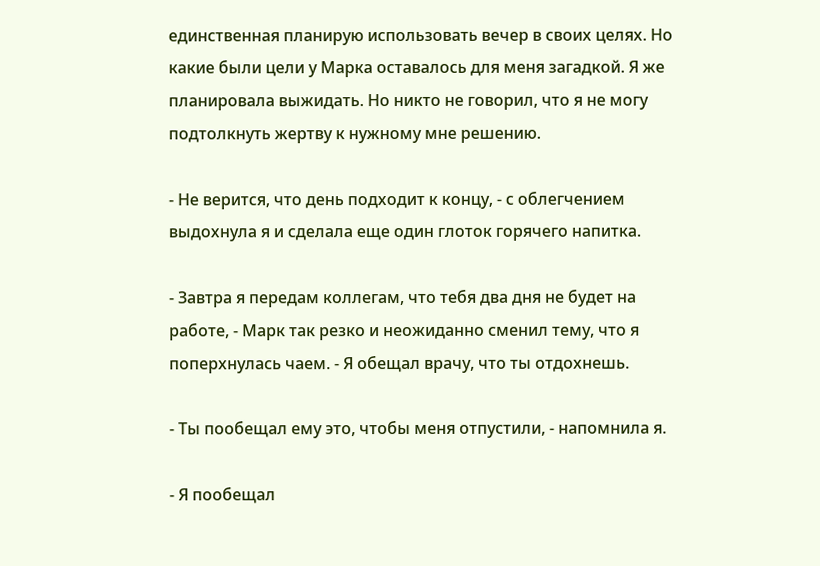единственная планирую использовать вечер в своих целях. Но какие были цели у Марка оставалось для меня загадкой. Я же планировала выжидать. Но никто не говорил, что я не могу подтолкнуть жертву к нужному мне решению.

- Не верится, что день подходит к концу, - с облегчением выдохнула я и сделала еще один глоток горячего напитка.

- Завтра я передам коллегам, что тебя два дня не будет на работе, - Марк так резко и неожиданно сменил тему, что я поперхнулась чаем. - Я обещал врачу, что ты отдохнешь.

- Ты пообещал ему это, чтобы меня отпустили, - напомнила я.

- Я пообещал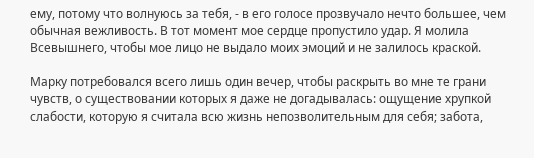ему, потому что волнуюсь за тебя, - в его голосе прозвучало нечто большее, чем обычная вежливость. В тот момент мое сердце пропустило удар. Я молила Всевышнего, чтобы мое лицо не выдало моих эмоций и не залилось краской.

Марку потребовался всего лишь один вечер, чтобы раскрыть во мне те грани чувств, о существовании которых я даже не догадывалась: ощущение хрупкой слабости, которую я считала всю жизнь непозволительным для себя; забота,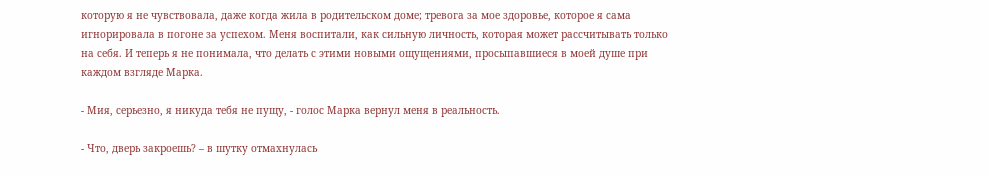которую я не чувствовала, даже когда жила в родительском доме; тревога за мое здоровье, которое я сама игнорировала в погоне за успехом. Меня воспитали, как сильную личность, которая может рассчитывать только на себя. И теперь я не понимала, что делать с этими новыми ощущениями, просыпавшиеся в моей душе при каждом взгляде Марка.

- Мия, серьезно, я никуда тебя не пущу, - голос Марка вернул меня в реальность.

- Что, дверь закроешь? – в шутку отмахнулась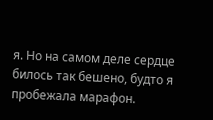я. Но на самом деле сердце билось так бешено, будто я пробежала марафон.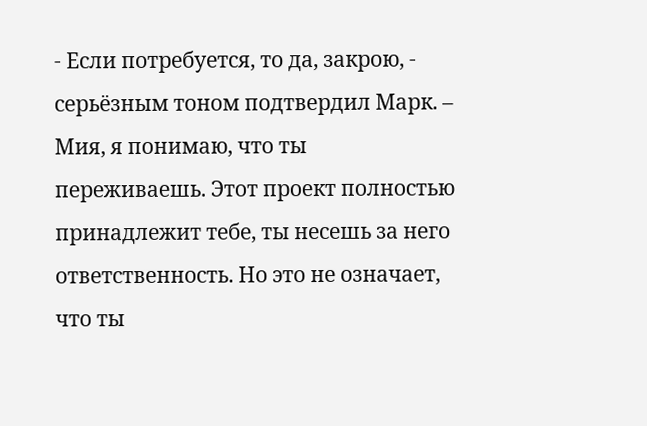- Если потребуется, то да, закрою, - серьёзным тоном подтвердил Марк. – Мия, я понимаю, что ты переживаешь. Этот проект полностью принадлежит тебе, ты несешь за него ответственность. Но это не означает, что ты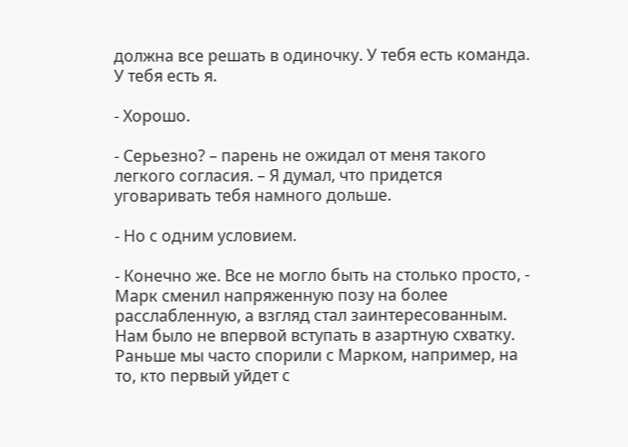должна все решать в одиночку. У тебя есть команда. У тебя есть я.

- Хорошо.

- Серьезно? – парень не ожидал от меня такого легкого согласия. – Я думал, что придется уговаривать тебя намного дольше.

- Но с одним условием.

- Конечно же. Все не могло быть на столько просто, - Марк сменил напряженную позу на более расслабленную, а взгляд стал заинтересованным. Нам было не впервой вступать в азартную схватку. Раньше мы часто спорили с Марком, например, на то, кто первый уйдет с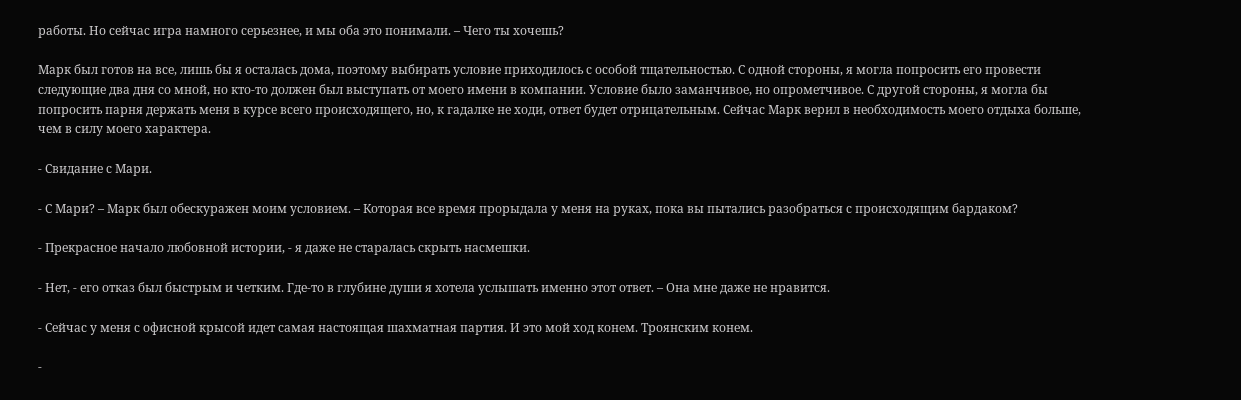работы. Но сейчас игра намного серьезнее, и мы оба это понимали. – Чего ты хочешь?

Марк был готов на все, лишь бы я осталась дома, поэтому выбирать условие приходилось с особой тщательностью. С одной стороны, я могла попросить его провести следующие два дня со мной, но кто-то должен был выступать от моего имени в компании. Условие было заманчивое, но опрометчивое. С другой стороны, я могла бы попросить парня держать меня в курсе всего происходящего, но, к гадалке не ходи, ответ будет отрицательным. Сейчас Марк верил в необходимость моего отдыха больше, чем в силу моего характера.

- Свидание с Мари.

- С Мари? – Марк был обескуражен моим условием. – Которая все время прорыдала у меня на руках, пока вы пытались разобраться с происходящим бардаком?

- Прекрасное начало любовной истории, - я даже не старалась скрыть насмешки.

- Нет, - его отказ был быстрым и четким. Где-то в глубине души я хотела услышать именно этот ответ. – Она мне даже не нравится.

- Сейчас у меня с офисной крысой идет самая настоящая шахматная партия. И это мой ход конем. Троянским конем.

-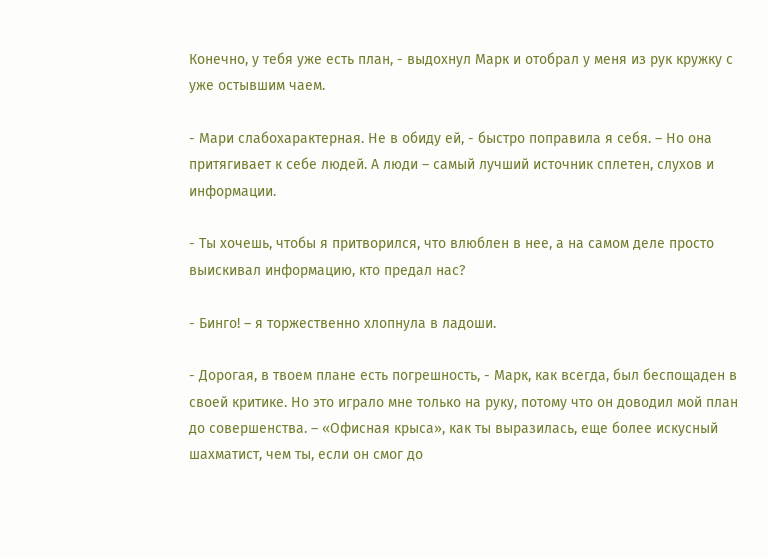Конечно, у тебя уже есть план, - выдохнул Марк и отобрал у меня из рук кружку с уже остывшим чаем.

- Мари слабохарактерная. Не в обиду ей, - быстро поправила я себя. – Но она притягивает к себе людей. А люди – самый лучший источник сплетен, слухов и информации.

- Ты хочешь, чтобы я притворился, что влюблен в нее, а на самом деле просто выискивал информацию, кто предал нас?

- Бинго! – я торжественно хлопнула в ладоши.

- Дорогая, в твоем плане есть погрешность, - Марк, как всегда, был беспощаден в своей критике. Но это играло мне только на руку, потому что он доводил мой план до совершенства. – «Офисная крыса», как ты выразилась, еще более искусный шахматист, чем ты, если он смог до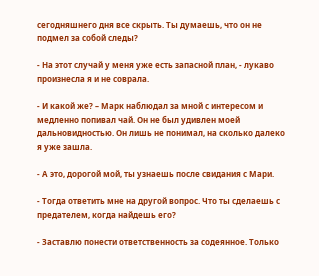сегодняшнего дня все скрыть. Ты думаешь, что он не подмел за собой следы?

- На этот случай у меня уже есть запасной план, - лукаво произнесла я и не соврала.

- И какой же? – Марк наблюдал за мной с интересом и медленно попивал чай. Он не был удивлен моей дальновидностью. Он лишь не понимал, на сколько далеко я уже зашла.

- А это, дорогой мой, ты узнаешь после свидания с Мари.

- Тогда ответить мне на другой вопрос. Что ты сделаешь с предателем, когда найдешь его?

- Заставлю понести ответственность за содеянное. Только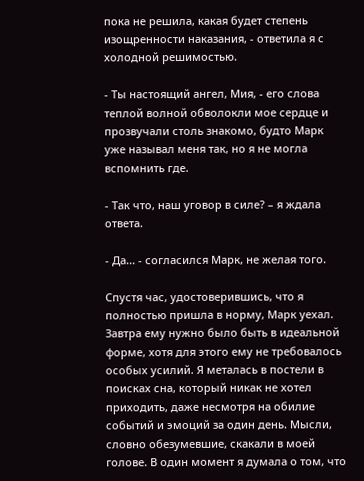пока не решила, какая будет степень изощренности наказания, - ответила я с холодной решимостью.

- Ты настоящий ангел, Мия, - его слова теплой волной обволокли мое сердце и прозвучали столь знакомо, будто Марк уже называл меня так, но я не могла вспомнить где.

- Так что, наш уговор в силе? – я ждала ответа.

- Да... - согласился Марк, не желая того.

Спустя час, удостоверившись, что я полностью пришла в норму, Марк уехал. Завтра ему нужно было быть в идеальной форме, хотя для этого ему не требовалось особых усилий. Я металась в постели в поисках сна, который никак не хотел приходить, даже несмотря на обилие событий и эмоций за один день. Мысли, словно обезумевшие, скакали в моей голове. В один момент я думала о том, что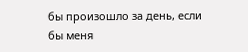бы произошло за день, если бы меня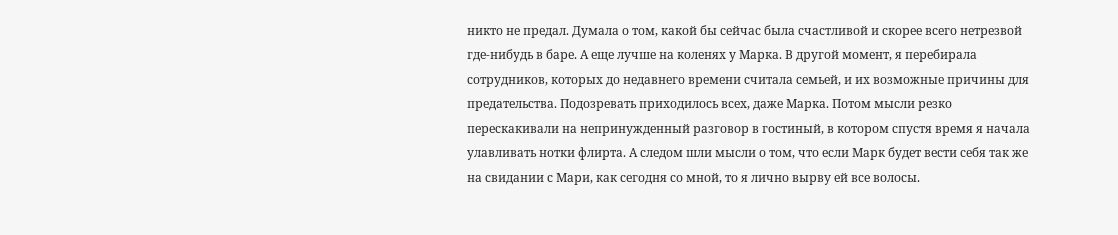никто не предал. Думала о том, какой бы сейчас была счастливой и скорее всего нетрезвой где-нибудь в баре. А еще лучше на коленях у Марка. В другой момент, я перебирала сотрудников, которых до недавнего времени считала семьей, и их возможные причины для предательства. Подозревать приходилось всех, даже Марка. Потом мысли резко перескакивали на непринужденный разговор в гостиный, в котором спустя время я начала улавливать нотки флирта. А следом шли мысли о том, что если Марк будет вести себя так же на свидании с Мари, как сегодня со мной, то я лично вырву ей все волосы.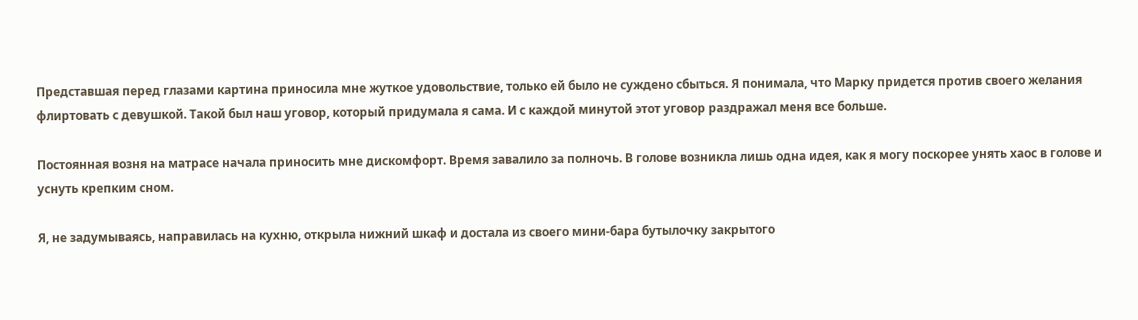Представшая перед глазами картина приносила мне жуткое удовольствие, только ей было не суждено сбыться. Я понимала, что Марку придется против своего желания флиртовать с девушкой. Такой был наш уговор, который придумала я сама. И с каждой минутой этот уговор раздражал меня все больше.

Постоянная возня на матрасе начала приносить мне дискомфорт. Время завалило за полночь. В голове возникла лишь одна идея, как я могу поскорее унять хаос в голове и уснуть крепким сном.

Я, не задумываясь, направилась на кухню, открыла нижний шкаф и достала из своего мини-бара бутылочку закрытого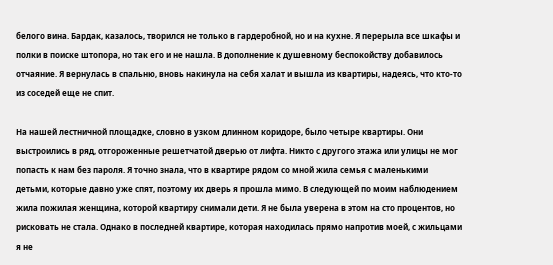белого вина. Бардак, казалось, творился не только в гардеробной, но и на кухне. Я перерыла все шкафы и полки в поиске штопора, но так его и не нашла. В дополнение к душевному беспокойству добавилось отчаяние. Я вернулась в спальню, вновь накинула на себя халат и вышла из квартиры, надеясь, что кто-то из соседей еще не спит.

На нашей лестничной площадке, словно в узком длинном коридоре, было четыре квартиры. Они выстроились в ряд, отгороженные решетчатой дверью от лифта. Никто с другого этажа или улицы не мог попасть к нам без пароля. Я точно знала, что в квартире рядом со мной жила семья с маленькими детьми, которые давно уже спят, поэтому их дверь я прошла мимо. В следующей по моим наблюдением жила пожилая женщина, которой квартиру снимали дети. Я не была уверена в этом на сто процентов, но рисковать не стала. Однако в последней квартире, которая находилась прямо напротив моей, с жильцами я не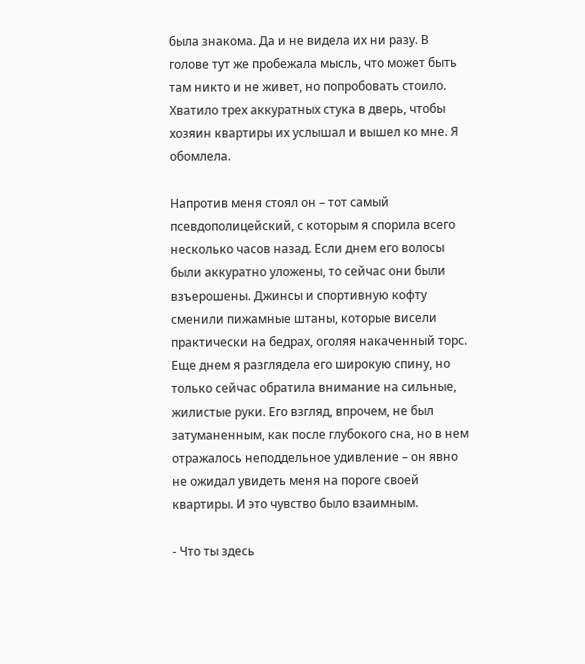была знакома. Да и не видела их ни разу. В голове тут же пробежала мысль, что может быть там никто и не живет, но попробовать стоило. Хватило трех аккуратных стука в дверь, чтобы хозяин квартиры их услышал и вышел ко мне. Я обомлела.

Напротив меня стоял он – тот самый псевдополицейский, с которым я спорила всего несколько часов назад. Если днем его волосы были аккуратно уложены, то сейчас они были взъерошены. Джинсы и спортивную кофту сменили пижамные штаны, которые висели практически на бедрах, оголяя накаченный торс. Еще днем я разглядела его широкую спину, но только сейчас обратила внимание на сильные, жилистые руки. Его взгляд, впрочем, не был затуманенным, как после глубокого сна, но в нем отражалось неподдельное удивление – он явно не ожидал увидеть меня на пороге своей квартиры. И это чувство было взаимным.

- Что ты здесь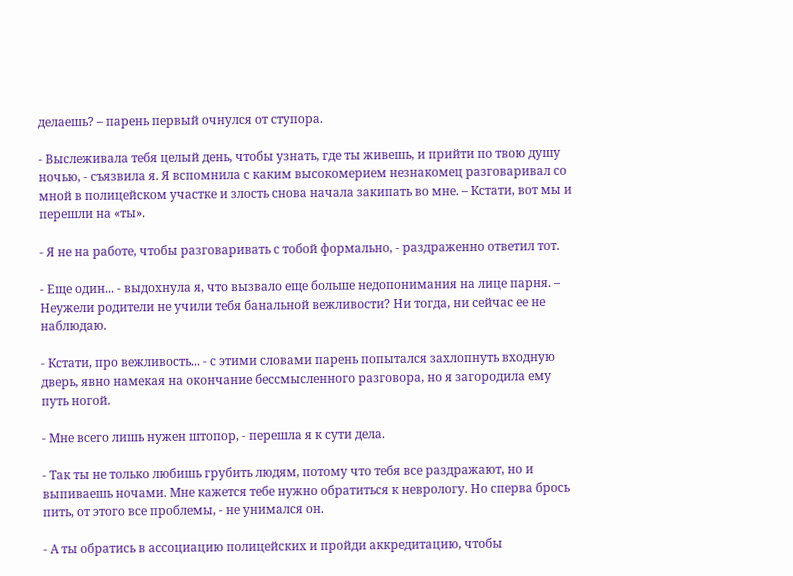делаешь? – парень первый очнулся от ступора.

- Выслеживала тебя целый день, чтобы узнать, где ты живешь, и прийти по твою душу ночью, - съязвила я. Я вспомнила с каким высокомерием незнакомец разговаривал со мной в полицейском участке и злость снова начала закипать во мне. – Кстати, вот мы и перешли на «ты».

- Я не на работе, чтобы разговаривать с тобой формально, - раздраженно ответил тот.

- Еще один... - выдохнула я, что вызвало еще больше недопонимания на лице парня. – Неужели родители не учили тебя банальной вежливости? Ни тогда, ни сейчас ее не наблюдаю.

- Кстати, про вежливость... - с этими словами парень попытался захлопнуть входную дверь, явно намекая на окончание бессмысленного разговора, но я загородила ему путь ногой.

- Мне всего лишь нужен штопор, - перешла я к сути дела.

- Так ты не только любишь грубить людям, потому что тебя все раздражают, но и выпиваешь ночами. Мне кажется тебе нужно обратиться к неврологу. Но сперва брось пить, от этого все проблемы, - не унимался он.

- А ты обратись в ассоциацию полицейских и пройди аккредитацию, чтобы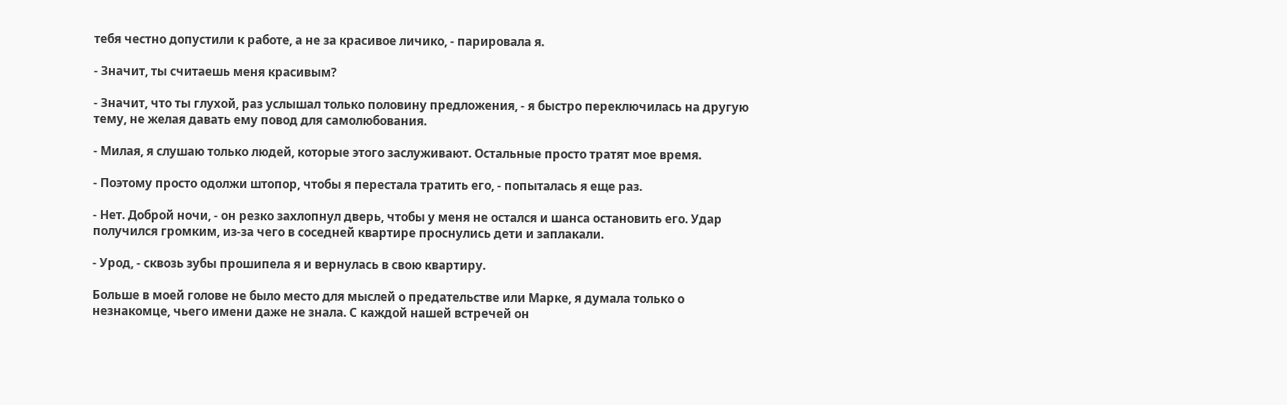тебя честно допустили к работе, а не за красивое личико, - парировала я.

- Значит, ты считаешь меня красивым?

- Значит, что ты глухой, раз услышал только половину предложения, - я быстро переключилась на другую тему, не желая давать ему повод для самолюбования.

- Милая, я слушаю только людей, которые этого заслуживают. Остальные просто тратят мое время.

- Поэтому просто одолжи штопор, чтобы я перестала тратить его, - попыталась я еще раз.

- Нет. Доброй ночи, - он резко захлопнул дверь, чтобы у меня не остался и шанса остановить его. Удар получился громким, из-за чего в соседней квартире проснулись дети и заплакали.

- Урод, - сквозь зубы прошипела я и вернулась в свою квартиру.

Больше в моей голове не было место для мыслей о предательстве или Марке, я думала только о незнакомце, чьего имени даже не знала. С каждой нашей встречей он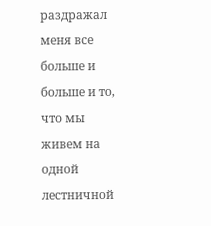раздражал меня все больше и больше и то, что мы живем на одной лестничной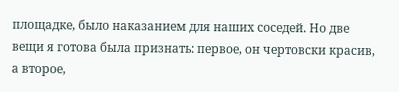площадке, было наказанием для наших соседей. Но две вещи я готова была признать: первое, он чертовски красив, а второе,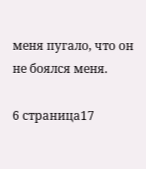меня пугало, что он не боялся меня.

6 страница17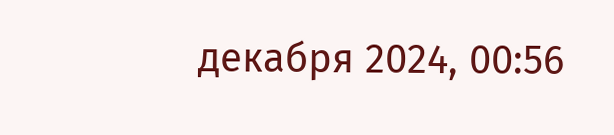декабря 2024, 00:56